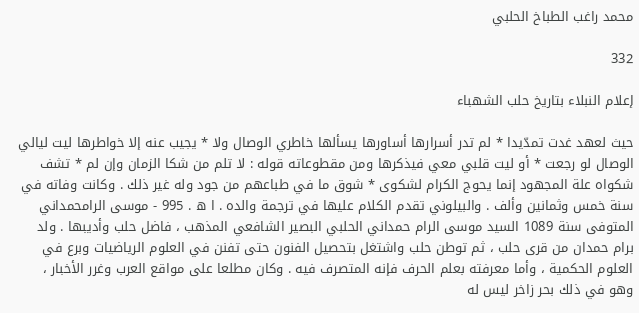محمد راغب الطباخ الحلبي

332

إعلام النبلاء بتاريخ حلب الشهباء

حيث لعهد غدت تمدّيدا * لم تدر أسرارها أساورها يسألها خاطري الوصال ولا * يجيب عنه إلا خواطرها ليت ليالي الوصال لو رجعت * أو ليت قلبي معي فيذكرها ومن مقطوعاته قوله : لا تلم من شكا الزمان وإن لم * تشف شكواه علة المجهود إنما يحوج الكرام لشكوى * شوق ما في طباعهم من جود وله غير ذلك . وكانت وفاته في سنة خمس وثمانين وألف . والبيلوني تقدم الكلام عليها في ترجمة والده . ا ه . 995 - موسى الرامحمداني المتوفى سنة 1089 السيد موسى الرام حمداني الحلبي البصير الشافعي المذهب ، فاضل حلب وأديبها . ولد برام حمدان من قرى حلب ، ثم توطن حلب واشتغل بتحصيل الفنون حتى تفنن في العلوم الرياضيات وبرع في العلوم الحكمية ، وأما معرفته بعلم الحرف فإنه المتصرف فيه . وكان مطلعا على مواقع العرب وغرر الأخبار ، وهو في ذلك بحر زاخر ليس له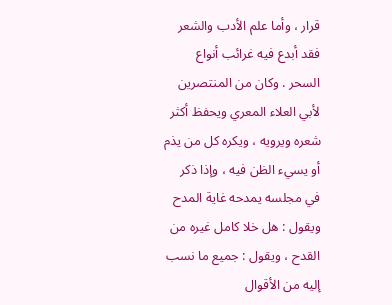قرار ، وأما علم الأدب والشعر فقد أبدع فيه غرائب أنواع السحر . وكان من المنتصرين لأبي العلاء المعري ويحفظ أكثر شعره ويرويه ، ويكره كل من يذم أو يسيء الظن فيه ، وإذا ذكر في مجلسه يمدحه غاية المدح ويقول : هل خلا كامل غيره من القدح ، ويقول : جميع ما نسب إليه من الأقوال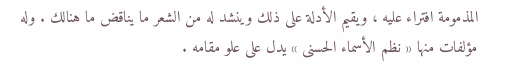المذمومة افتراء عليه ، ويقيم الأدلة على ذلك وينشد له من الشعر ما يناقض ما هنالك . وله مؤلفات منها « نظم الأسماء الحسنى » يدل على علو مقامه .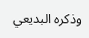وذكره البديعي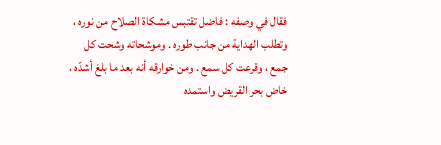فقال في وصفه : فاضل تقتبس مشكاة الصلاح من نوره ، وتطلب الهداية من جانب طوره . وموشحاته وشحت كل جمع ، وقرعت كل سمع . ومن خوارقه أنه بعد ما بلغ أشدّه ، خاض بحر القريض واستمده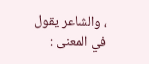، والشاعر يقول في المعنى :